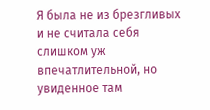Я была не из брезгливых и не считала себя слишком уж впечатлительной, но увиденное там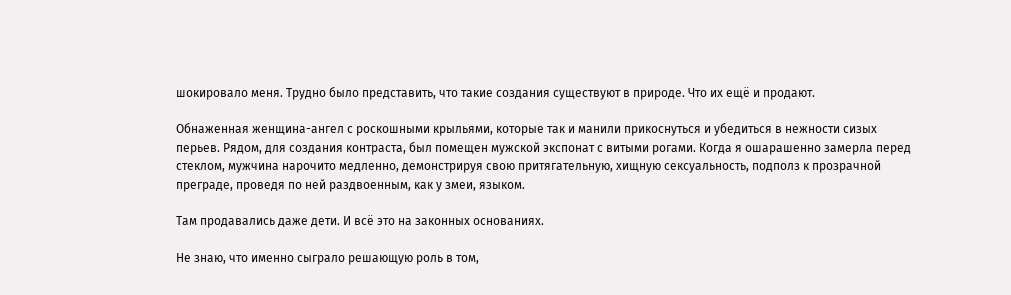шокировало меня. Трудно было представить, что такие создания существуют в природе. Что их ещё и продают.

Обнаженная женщина-ангел с роскошными крыльями, которые так и манили прикоснуться и убедиться в нежности сизых перьев. Рядом, для создания контраста, был помещен мужской экспонат с витыми рогами. Когда я ошарашенно замерла перед стеклом, мужчина нарочито медленно, демонстрируя свою притягательную, хищную сексуальность, подполз к прозрачной преграде, проведя по ней раздвоенным, как у змеи, языком.

Там продавались даже дети. И всё это на законных основаниях.

Не знаю, что именно сыграло решающую роль в том,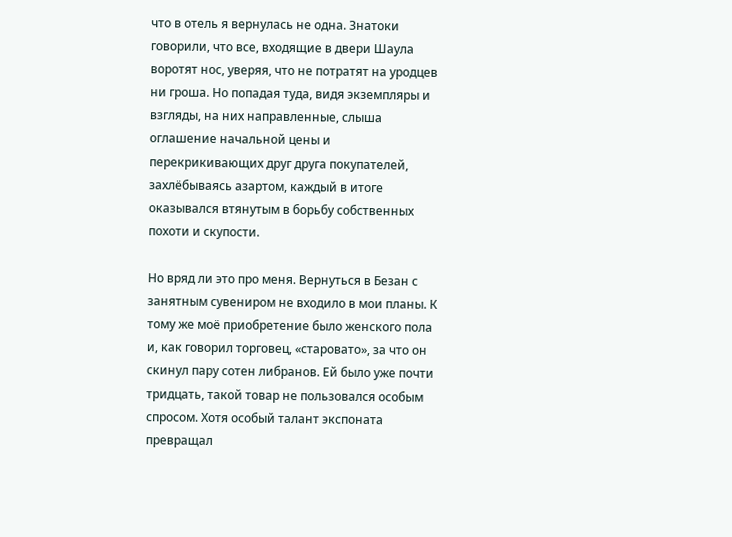что в отель я вернулась не одна. Знатоки говорили, что все, входящие в двери Шаула воротят нос, уверяя, что не потратят на уродцев ни гроша. Но попадая туда, видя экземпляры и взгляды, на них направленные, слыша оглашение начальной цены и перекрикивающих друг друга покупателей, захлёбываясь азартом, каждый в итоге оказывался втянутым в борьбу собственных похоти и скупости.

Но вряд ли это про меня. Вернуться в Безан с занятным сувениром не входило в мои планы. К тому же моё приобретение было женского пола и, как говорил торговец, «старовато», за что он скинул пару сотен либранов. Ей было уже почти тридцать, такой товар не пользовался особым спросом. Хотя особый талант экспоната превращал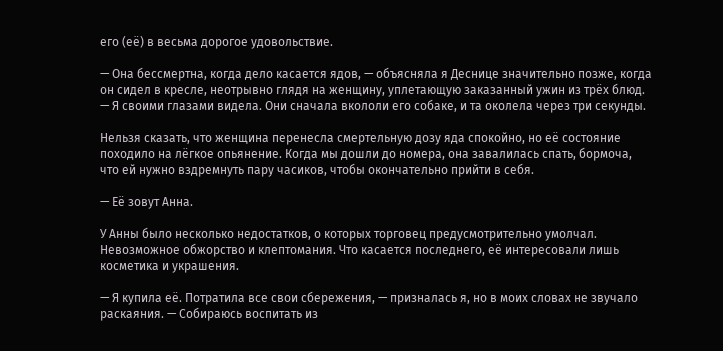его (её) в весьма дорогое удовольствие.

— Она бессмертна, когда дело касается ядов, — объясняла я Деснице значительно позже, когда он сидел в кресле, неотрывно глядя на женщину, уплетающую заказанный ужин из трёх блюд. — Я своими глазами видела. Они сначала вкололи его собаке, и та околела через три секунды.

Нельзя сказать, что женщина перенесла смертельную дозу яда спокойно, но её состояние походило на лёгкое опьянение. Когда мы дошли до номера, она завалилась спать, бормоча, что ей нужно вздремнуть пару часиков, чтобы окончательно прийти в себя.

— Её зовут Анна.

У Анны было несколько недостатков, о которых торговец предусмотрительно умолчал. Невозможное обжорство и клептомания. Что касается последнего, её интересовали лишь косметика и украшения.

— Я купила её. Потратила все свои сбережения, — призналась я, но в моих словах не звучало раскаяния. — Собираюсь воспитать из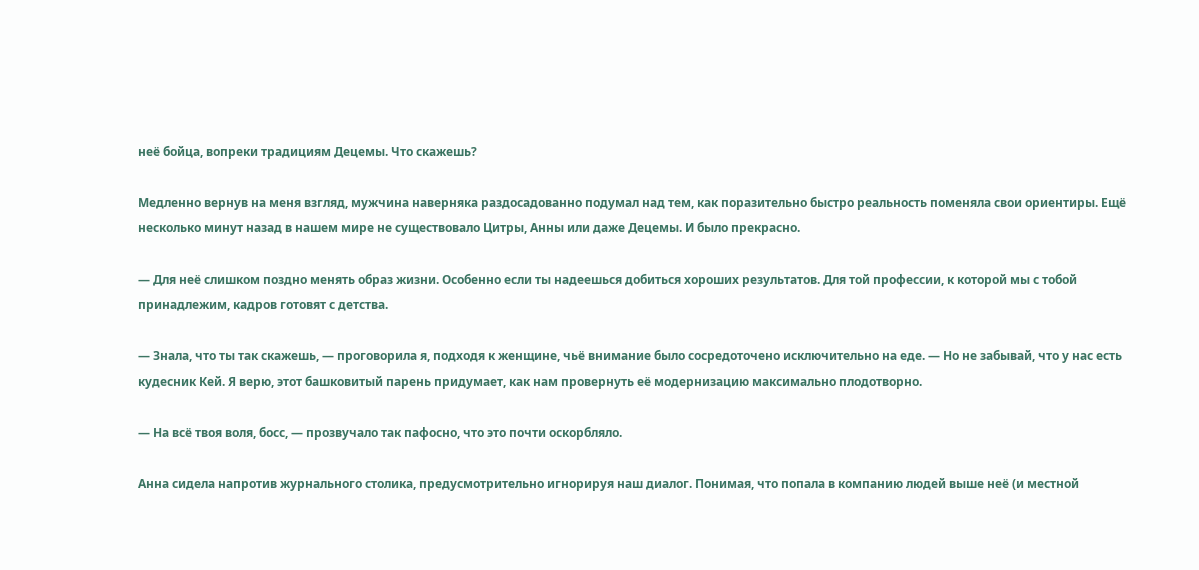неё бойца, вопреки традициям Децемы. Что скажешь?

Медленно вернув на меня взгляд, мужчина наверняка раздосадованно подумал над тем, как поразительно быстро реальность поменяла свои ориентиры. Ещё несколько минут назад в нашем мире не существовало Цитры, Анны или даже Децемы. И было прекрасно.

— Для неё слишком поздно менять образ жизни. Особенно если ты надеешься добиться хороших результатов. Для той профессии, к которой мы с тобой принадлежим, кадров готовят с детства.

— Знала, что ты так скажешь, — проговорила я, подходя к женщине, чьё внимание было сосредоточено исключительно на еде. — Но не забывай, что у нас есть кудесник Кей. Я верю, этот башковитый парень придумает, как нам провернуть её модернизацию максимально плодотворно.

— На всё твоя воля, босс, — прозвучало так пафосно, что это почти оскорбляло.

Анна сидела напротив журнального столика, предусмотрительно игнорируя наш диалог. Понимая, что попала в компанию людей выше неё (и местной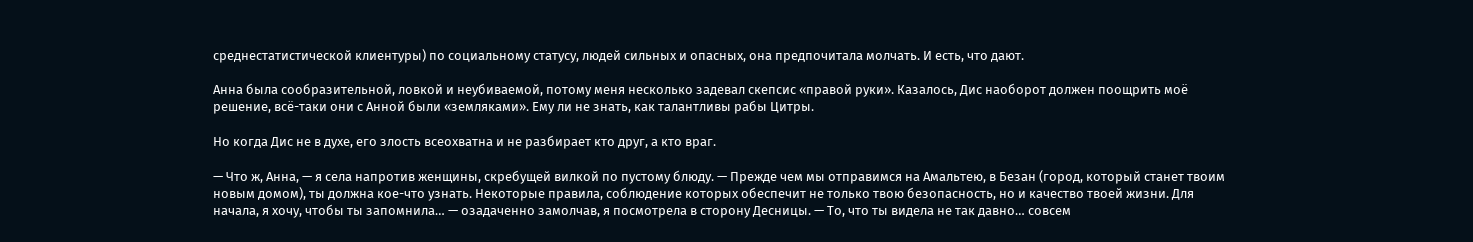среднестатистической клиентуры) по социальному статусу, людей сильных и опасных, она предпочитала молчать. И есть, что дают.

Анна была сообразительной, ловкой и неубиваемой, потому меня несколько задевал скепсис «правой руки». Казалось, Дис наоборот должен поощрить моё решение, всё-таки они с Анной были «земляками». Ему ли не знать, как талантливы рабы Цитры.

Но когда Дис не в духе, его злость всеохватна и не разбирает кто друг, а кто враг.

— Что ж, Анна, — я села напротив женщины, скребущей вилкой по пустому блюду. — Прежде чем мы отправимся на Амальтею, в Безан (город, который станет твоим новым домом), ты должна кое-что узнать. Некоторые правила, соблюдение которых обеспечит не только твою безопасность, но и качество твоей жизни. Для начала, я хочу, чтобы ты запомнила… — озадаченно замолчав, я посмотрела в сторону Десницы. — То, что ты видела не так давно… совсем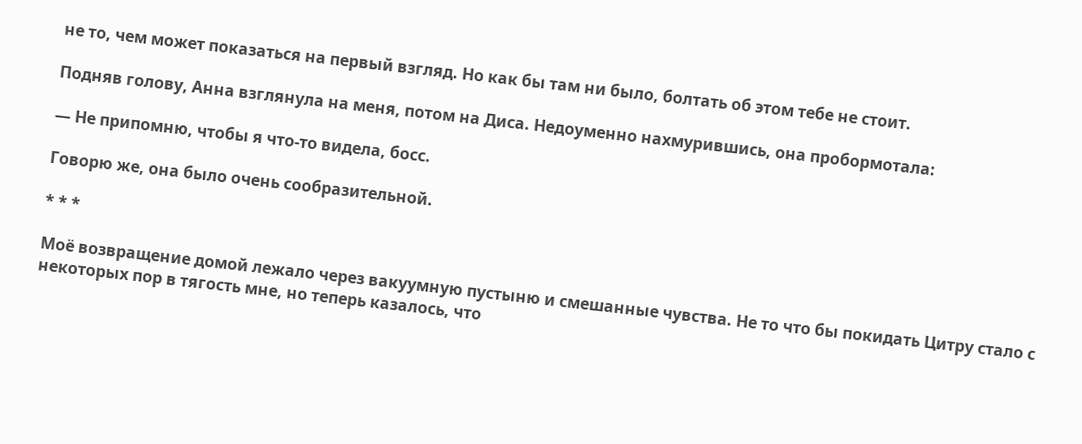не то, чем может показаться на первый взгляд. Но как бы там ни было, болтать об этом тебе не стоит.

Подняв голову, Анна взглянула на меня, потом на Диса. Недоуменно нахмурившись, она пробормотала:

— Не припомню, чтобы я что-то видела, босс.

Говорю же, она было очень сообразительной.

* * *

Моё возвращение домой лежало через вакуумную пустыню и смешанные чувства. Не то что бы покидать Цитру стало с некоторых пор в тягость мне, но теперь казалось, что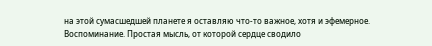на этой сумасшедшей планете я оставляю что-то важное, хотя и эфемерное. Воспоминание. Простая мысль, от которой сердце сводило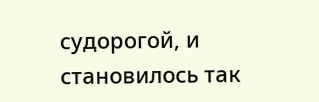судорогой, и становилось так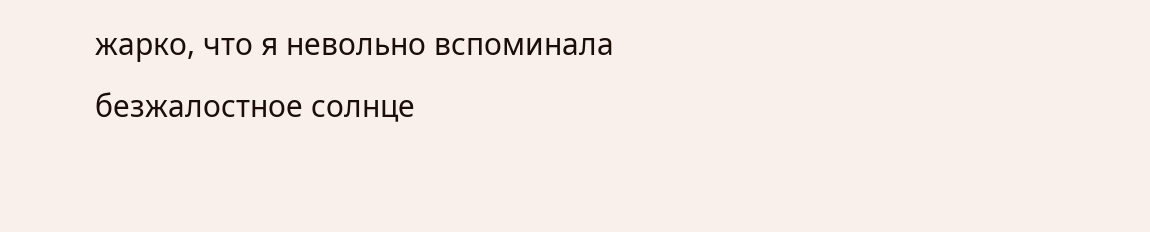жарко, что я невольно вспоминала безжалостное солнце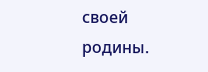своей родины.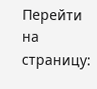Перейти на страницу: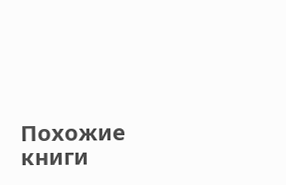Похожие книги